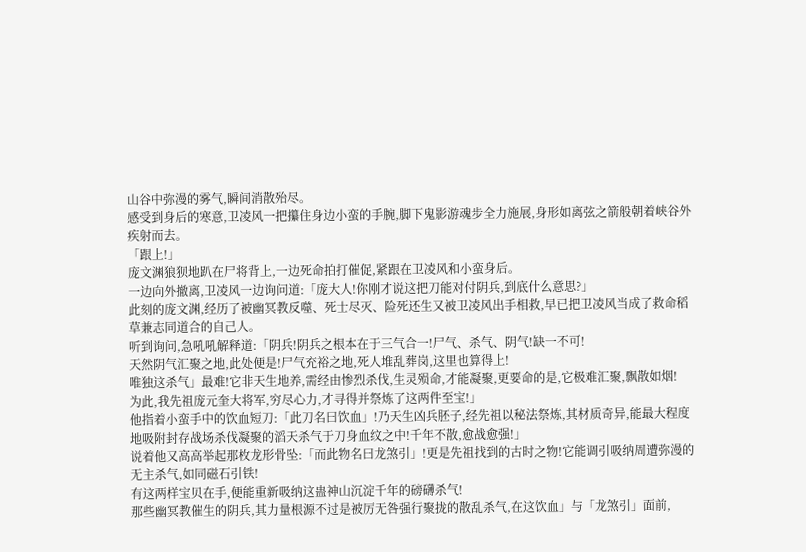山谷中弥漫的雾气,瞬间消散殆尽。
感受到身后的寒意,卫凌风一把攥住身边小蛮的手腕,脚下鬼影游魂步全力施展,身形如离弦之箭般朝着峡谷外疾射而去。
「跟上!」
庞文渊狼狈地趴在尸将背上,一边死命拍打催促,紧跟在卫凌风和小蛮身后。
一边向外撤离,卫凌风一边询问道:「庞大人!你刚才说这把刀能对付阴兵,到底什么意思?」
此刻的庞文渊,经历了被幽冥教反噬、死士尽灭、险死还生又被卫凌风出手相救,早已把卫凌风当成了救命稻草兼志同道合的自己人。
听到询问,急吼吼解释道:「阴兵!阴兵之根本在于三气合一!尸气、杀气、阴气!缺一不可!
天然阴气汇聚之地,此处便是!尸气充裕之地,死人堆乱葬岗,这里也算得上!
唯独这杀气」最难!它非天生地养,需经由惨烈杀伐,生灵殒命,才能凝聚,更要命的是,它极难汇聚,飘散如烟!
为此,我先祖庞元奎大将军,穷尽心力,才寻得并祭炼了这两件至宝!」
他指着小蛮手中的饮血短刀:「此刀名曰饮血」!乃天生凶兵胚子,经先祖以秘法祭炼,其材质奇异,能最大程度地吸附封存战场杀伐凝聚的滔天杀气于刀身血纹之中!千年不散,愈战愈强!」
说着他又高高举起那枚龙形骨坠:「而此物名曰龙煞引」!更是先祖找到的古时之物!它能调引吸纳周遭弥漫的无主杀气,如同磁石引铁!
有这两样宝贝在手,便能重新吸纳这蛊神山沉淀千年的磅礴杀气!
那些幽冥教催生的阴兵,其力量根源不过是被厉无咎强行聚拢的散乱杀气,在这饮血」与「龙煞引」面前,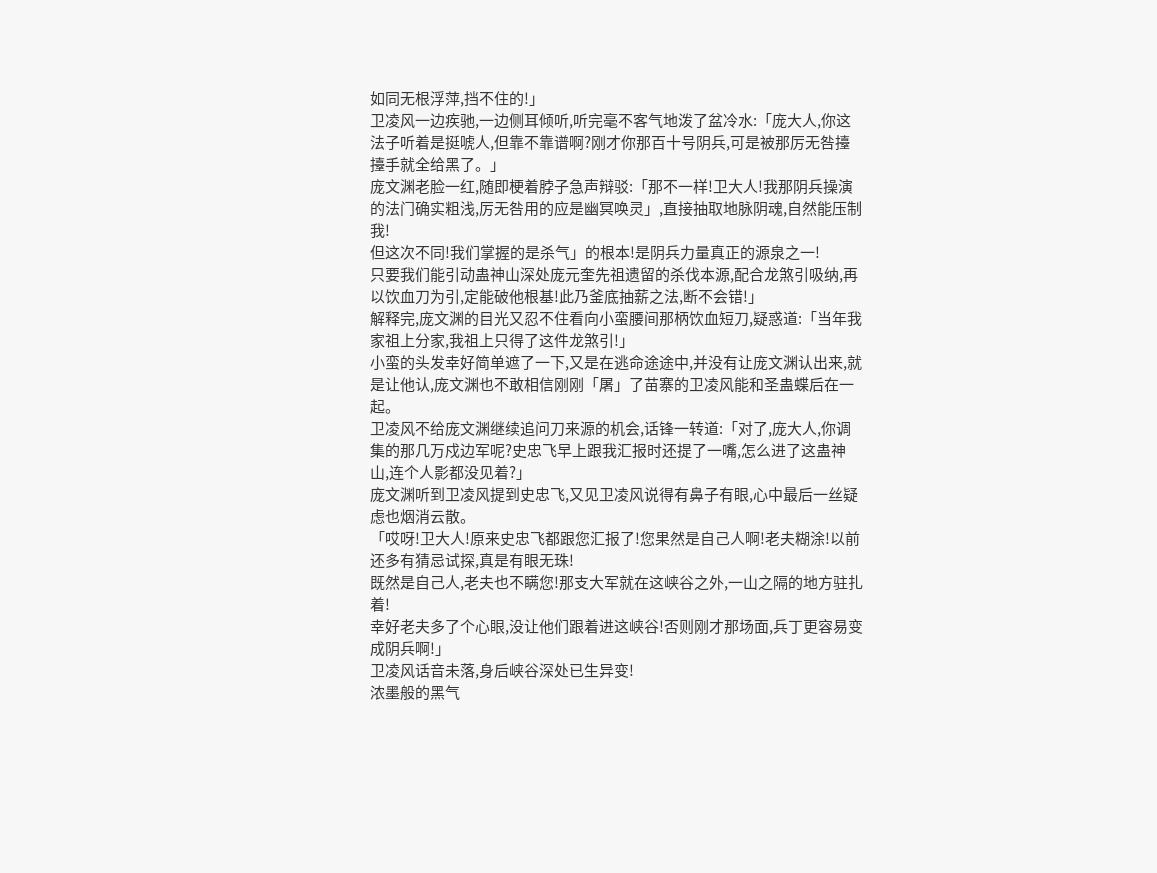如同无根浮萍,挡不住的!」
卫凌风一边疾驰,一边侧耳倾听,听完毫不客气地泼了盆冷水:「庞大人,你这法子听着是挺唬人,但靠不靠谱啊?刚才你那百十号阴兵,可是被那厉无咎擡擡手就全给黑了。」
庞文渊老脸一红,随即梗着脖子急声辩驳:「那不一样!卫大人!我那阴兵操演的法门确实粗浅,厉无咎用的应是幽冥唤灵」,直接抽取地脉阴魂,自然能压制我!
但这次不同!我们掌握的是杀气」的根本!是阴兵力量真正的源泉之一!
只要我们能引动蛊神山深处庞元奎先祖遗留的杀伐本源,配合龙煞引吸纳,再以饮血刀为引,定能破他根基!此乃釜底抽薪之法,断不会错!」
解释完,庞文渊的目光又忍不住看向小蛮腰间那柄饮血短刀,疑惑道:「当年我家祖上分家,我祖上只得了这件龙煞引!」
小蛮的头发幸好简单遮了一下,又是在逃命途途中,并没有让庞文渊认出来,就是让他认,庞文渊也不敢相信刚刚「屠」了苗寨的卫凌风能和圣蛊蝶后在一起。
卫凌风不给庞文渊继续追问刀来源的机会,话锋一转道:「对了,庞大人,你调集的那几万戍边军呢?史忠飞早上跟我汇报时还提了一嘴,怎么进了这蛊神山,连个人影都没见着?」
庞文渊听到卫凌风提到史忠飞,又见卫凌风说得有鼻子有眼,心中最后一丝疑虑也烟消云散。
「哎呀!卫大人!原来史忠飞都跟您汇报了!您果然是自己人啊!老夫糊涂!以前还多有猜忌试探,真是有眼无珠!
既然是自己人,老夫也不瞒您!那支大军就在这峡谷之外,一山之隔的地方驻扎着!
幸好老夫多了个心眼,没让他们跟着进这峡谷!否则刚才那场面,兵丁更容易变成阴兵啊!」
卫凌风话音未落,身后峡谷深处已生异变!
浓墨般的黑气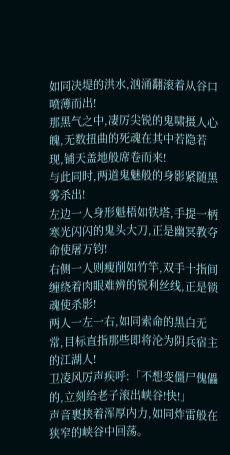如同决堤的洪水,汹涌翻滚着从谷口喷薄而出!
那黑气之中,凄厉尖锐的鬼啸摄人心魄,无数扭曲的死魂在其中若隐若现,铺天盖地般席卷而来!
与此同时,两道鬼魅般的身影紧随黑雾杀出!
左边一人身形魁梧如铁塔,手提一柄寒光闪闪的鬼头大刀,正是幽冥教夺命使屠万钧!
右侧一人则瘦削如竹竿,双手十指间缠绕着肉眼难辨的锐利丝线,正是锁魂使杀影!
两人一左一右,如同索命的黑白无常,目标直指那些即将沦为阴兵宿主的江湖人!
卫凌风厉声疾呼:「不想变僵尸傀儡的,立刻给老子滚出峡谷!快!」
声音裹挟着浑厚内力,如同炸雷般在狭窄的峡谷中回荡。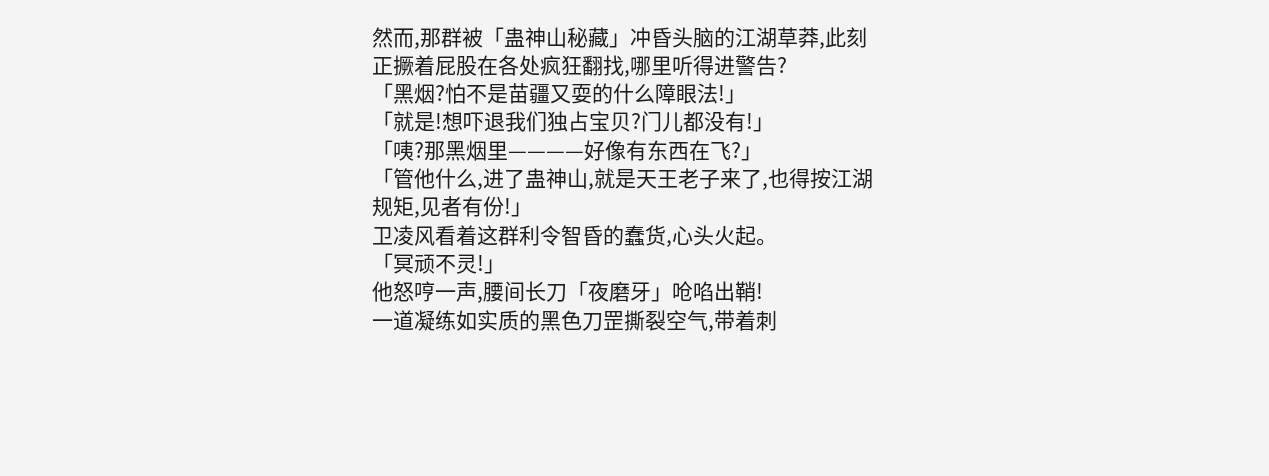然而,那群被「蛊神山秘藏」冲昏头脑的江湖草莽,此刻正撅着屁股在各处疯狂翻找,哪里听得进警告?
「黑烟?怕不是苗疆又耍的什么障眼法!」
「就是!想吓退我们独占宝贝?门儿都没有!」
「咦?那黑烟里————好像有东西在飞?」
「管他什么,进了蛊神山,就是天王老子来了,也得按江湖规矩,见者有份!」
卫凌风看着这群利令智昏的蠢货,心头火起。
「冥顽不灵!」
他怒哼一声,腰间长刀「夜磨牙」呛啗出鞘!
一道凝练如实质的黑色刀罡撕裂空气,带着刺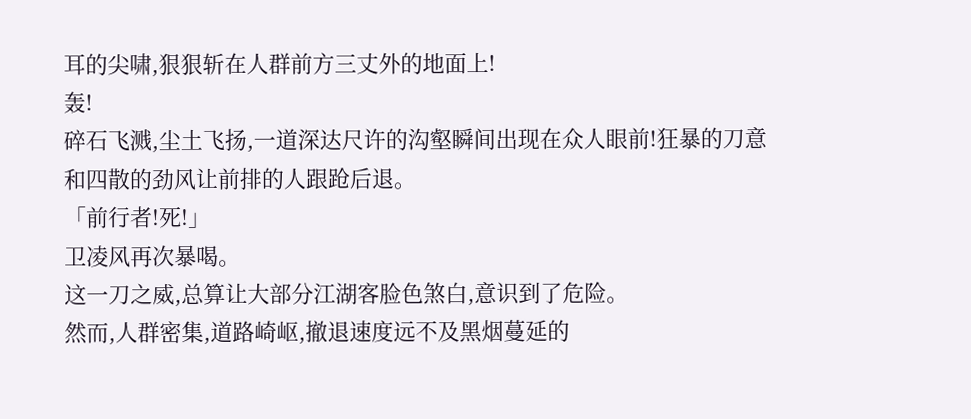耳的尖啸,狠狠斩在人群前方三丈外的地面上!
轰!
碎石飞溅,尘土飞扬,一道深达尺许的沟壑瞬间出现在众人眼前!狂暴的刀意和四散的劲风让前排的人跟跄后退。
「前行者!死!」
卫凌风再次暴喝。
这一刀之威,总算让大部分江湖客脸色煞白,意识到了危险。
然而,人群密集,道路崎岖,撤退速度远不及黑烟蔓延的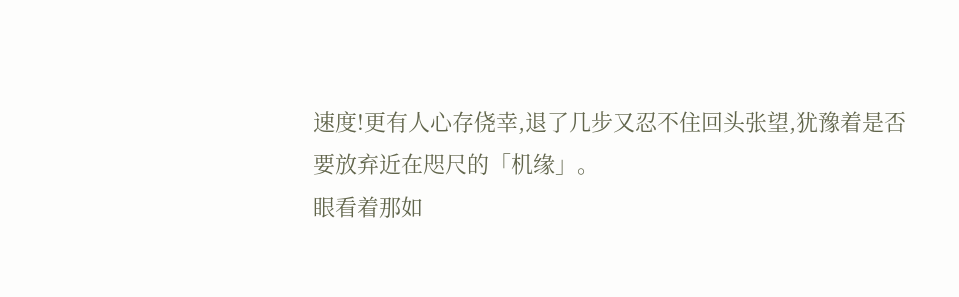速度!更有人心存侥幸,退了几步又忍不住回头张望,犹豫着是否要放弃近在咫尺的「机缘」。
眼看着那如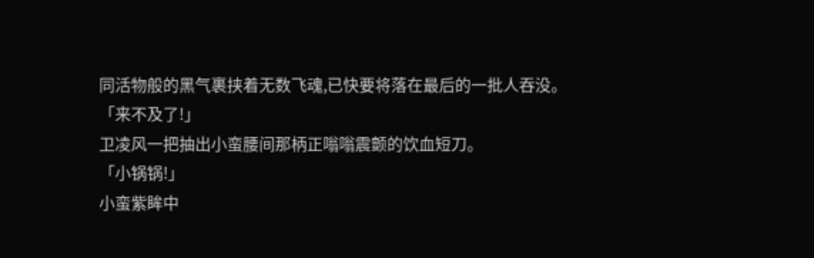同活物般的黑气裹挟着无数飞魂,已快要将落在最后的一批人吞没。
「来不及了!」
卫凌风一把抽出小蛮腰间那柄正嗡嗡震颤的饮血短刀。
「小锅锅!」
小蛮紫眸中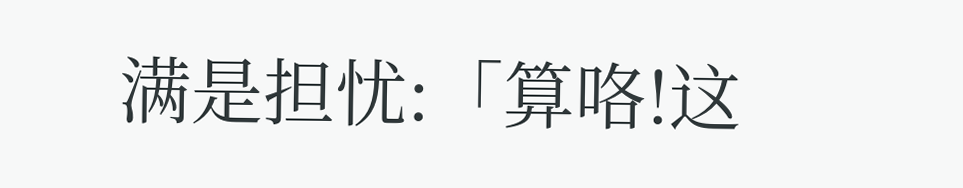满是担忧:「算咯!这